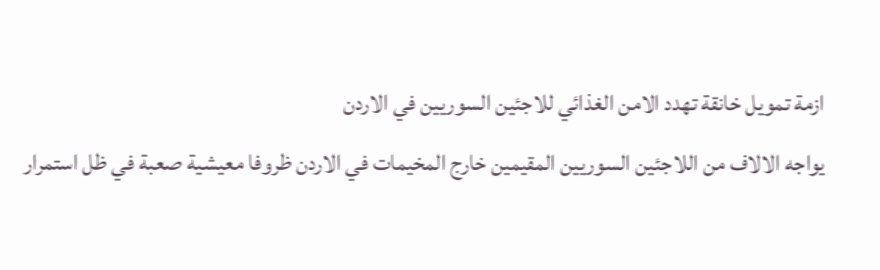ازمة تمويل خانقة تهدد الامن الغذائي للاجئين السوريين في الاردن
يواجه الالاف من اللاجئين السوريين المقيمين خارج المخيمات في الاردن ظروفا معيشية صعبة في ظل استمرار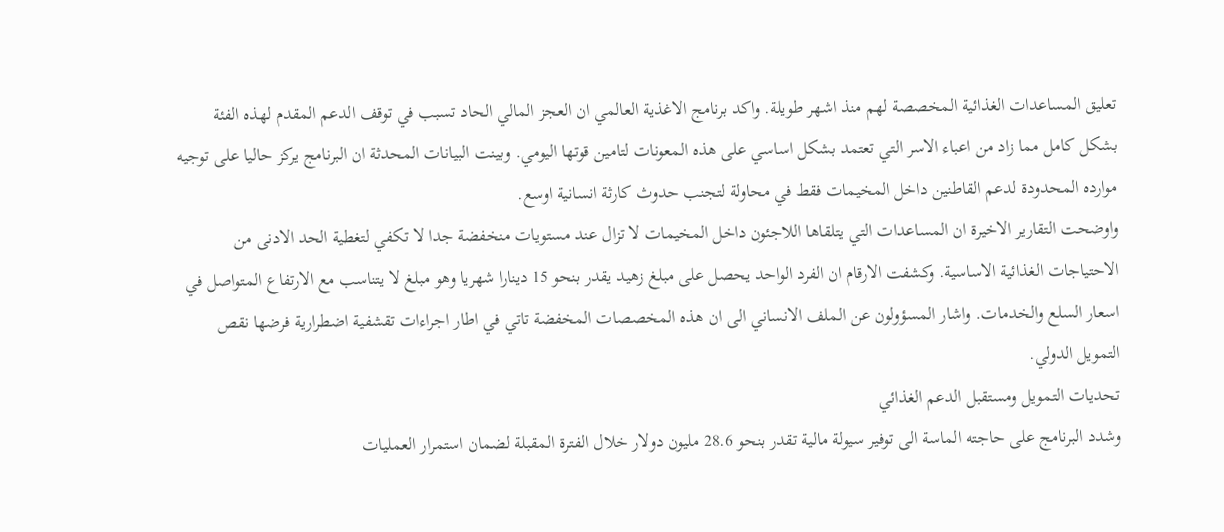تعليق المساعدات الغذائية المخصصة لهم منذ اشهر طويلة. واكد برنامج الاغذية العالمي ان العجز المالي الحاد تسبب في توقف الدعم المقدم لهذه الفئة بشكل كامل مما زاد من اعباء الاسر التي تعتمد بشكل اساسي على هذه المعونات لتامين قوتها اليومي. وبينت البيانات المحدثة ان البرنامج يركز حاليا على توجيه موارده المحدودة لدعم القاطنين داخل المخيمات فقط في محاولة لتجنب حدوث كارثة انسانية اوسع.
واوضحت التقارير الاخيرة ان المساعدات التي يتلقاها اللاجئون داخل المخيمات لا تزال عند مستويات منخفضة جدا لا تكفي لتغطية الحد الادنى من الاحتياجات الغذائية الاساسية. وكشفت الارقام ان الفرد الواحد يحصل على مبلغ زهيد يقدر بنحو 15 دينارا شهريا وهو مبلغ لا يتناسب مع الارتفاع المتواصل في اسعار السلع والخدمات. واشار المسؤولون عن الملف الانساني الى ان هذه المخصصات المخفضة تاتي في اطار اجراءات تقشفية اضطرارية فرضها نقص التمويل الدولي.
تحديات التمويل ومستقبل الدعم الغذائي
وشدد البرنامج على حاجته الماسة الى توفير سيولة مالية تقدر بنحو 28.6 مليون دولار خلال الفترة المقبلة لضمان استمرار العمليات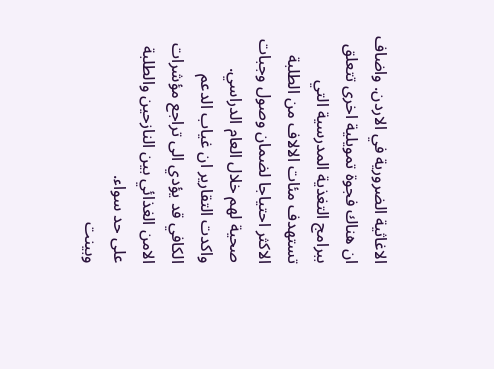الاغاثية الضرورية في الاردن. واضاف ان هناك فجوة تمويلية اخرى تتعلق ببرامج التغذية المدرسية التي تستهدف مئات الالاف من الطلبة الاكثر احتياجا لضمان وصول وجبات صحية لهم خلال العام الدراسي. واكدت التقارير ان غياب الدعم الكافي قد يؤدي الى تراجع مؤشرات الامن الغذائي بين النازحين والطلبة على حد سواء.
وبينت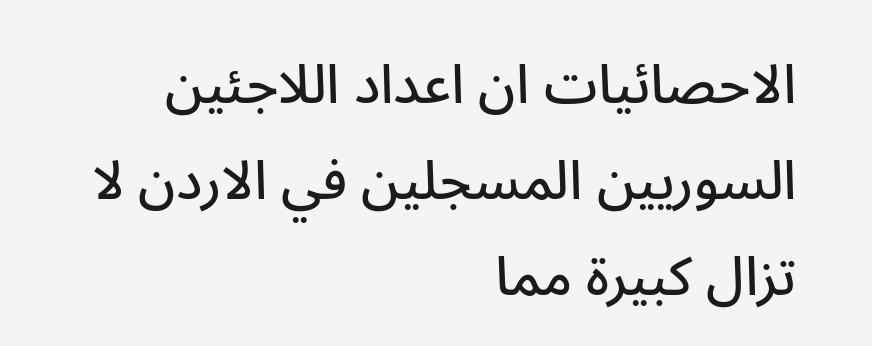الاحصائيات ان اعداد اللاجئين السوريين المسجلين في الاردن لا تزال كبيرة مما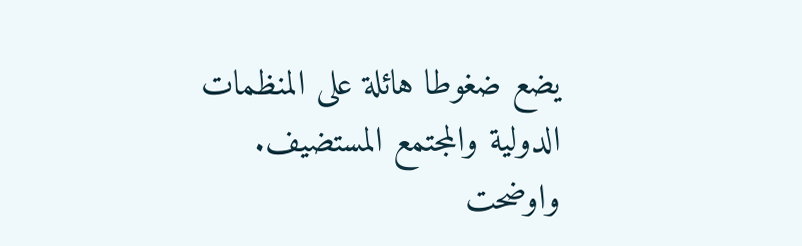يضع ضغوطا هائلة على المنظمات الدولية والمجتمع المستضيف. واوضحت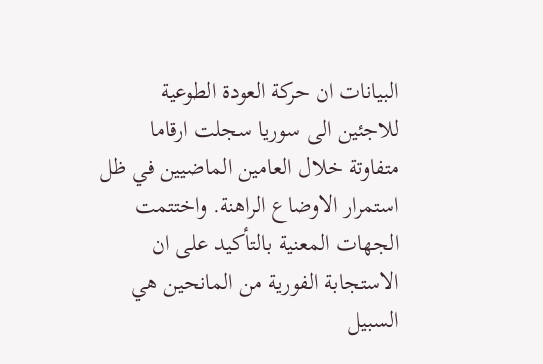البيانات ان حركة العودة الطوعية للاجئين الى سوريا سجلت ارقاما متفاوتة خلال العامين الماضيين في ظل استمرار الاوضاع الراهنة. واختتمت الجهات المعنية بالتأكيد على ان الاستجابة الفورية من المانحين هي السبيل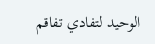الوحيد لتفادي تفاقم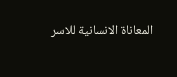المعاناة الانسانية للاسر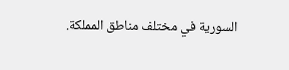السورية في مختلف مناطق المملكة.